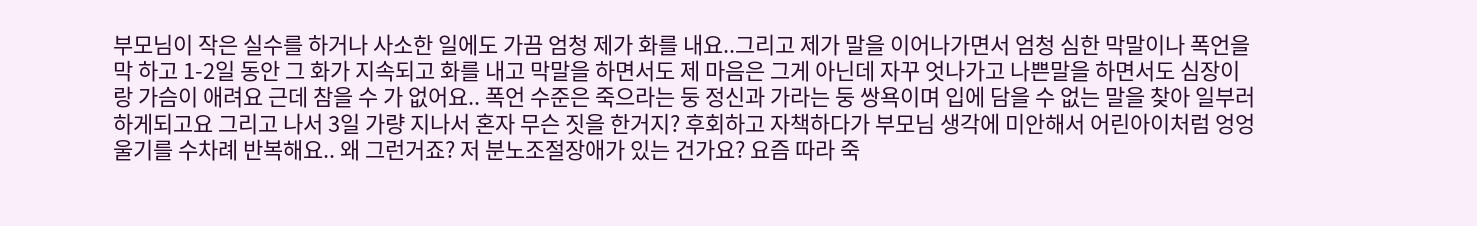부모님이 작은 실수를 하거나 사소한 일에도 가끔 엄청 제가 화를 내요..그리고 제가 말을 이어나가면서 엄청 심한 막말이나 폭언을 막 하고 1-2일 동안 그 화가 지속되고 화를 내고 막말을 하면서도 제 마음은 그게 아닌데 자꾸 엇나가고 나쁜말을 하면서도 심장이랑 가슴이 애려요 근데 참을 수 가 없어요.. 폭언 수준은 죽으라는 둥 정신과 가라는 둥 쌍욕이며 입에 담을 수 없는 말을 찾아 일부러 하게되고요 그리고 나서 3일 가량 지나서 혼자 무슨 짓을 한거지? 후회하고 자책하다가 부모님 생각에 미안해서 어린아이처럼 엉엉 울기를 수차례 반복해요.. 왜 그런거죠? 저 분노조절장애가 있는 건가요? 요즘 따라 죽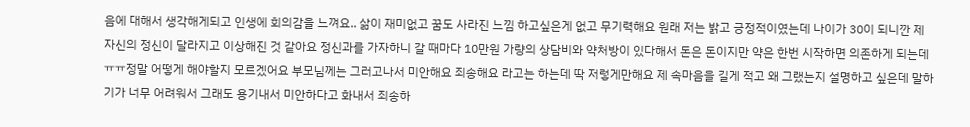음에 대해서 생각해게되고 인생에 회의감을 느껴요.. 삶이 재미없고 꿈도 사라진 느낌 하고싶은게 없고 무기력해요 원래 저는 밝고 긍정적이였는데 나이가 30이 되니깐 제 자신의 정신이 달라지고 이상해진 것 같아요 정신과를 가자하니 갈 때마다 10만원 가량의 상담비와 약처방이 있다해서 돈은 돈이지만 약은 한번 시작하면 의존하게 되는데 ㅠㅠ정말 어떻게 해야할지 모르겠어요 부모님께는 그러고나서 미안해요 죄송해요 라고는 하는데 딱 저렇게만해요 제 속마음을 길게 적고 왜 그랬는지 설명하고 싶은데 말하기가 너무 어려워서 그래도 용기내서 미안하다고 화내서 죄송하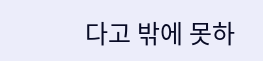다고 밖에 못하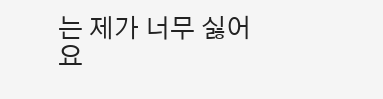는 제가 너무 싫어요